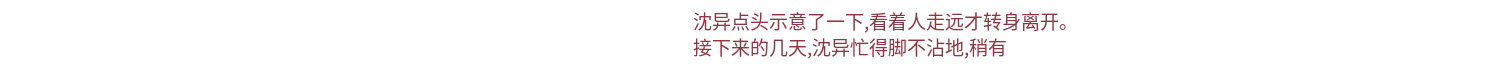沈异点头示意了一下,看着人走远才转身离开。
接下来的几天,沈异忙得脚不沾地,稍有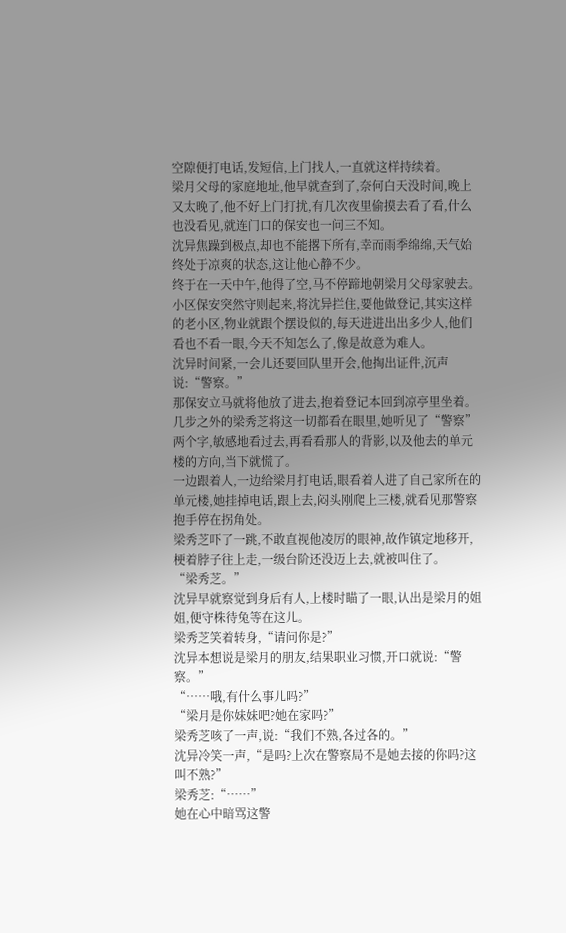空隙便打电话,发短信,上门找人,一直就这样持续着。
梁月父母的家庭地址,他早就查到了,奈何白天没时间,晚上又太晚了,他不好上门打扰,有几次夜里偷摸去看了看,什么也没看见,就连门口的保安也一问三不知。
沈异焦躁到极点,却也不能撂下所有,幸而雨季绵绵,天气始终处于凉爽的状态,这让他心静不少。
终于在一天中午,他得了空,马不停蹄地朝梁月父母家驶去。
小区保安突然守则起来,将沈异拦住,要他做登记,其实这样的老小区,物业就跟个摆设似的,每天进进出出多少人,他们看也不看一眼,今天不知怎么了,像是故意为难人。
沈异时间紧,一会儿还要回队里开会,他掏出证件,沉声说:“警察。”
那保安立马就将他放了进去,抱着登记本回到凉亭里坐着。
几步之外的梁秀芝将这一切都看在眼里,她听见了“警察”两个字,敏感地看过去,再看看那人的背影,以及他去的单元楼的方向,当下就慌了。
一边跟着人,一边给梁月打电话,眼看着人进了自己家所在的单元楼,她挂掉电话,跟上去,闷头刚爬上三楼,就看见那警察抱手停在拐角处。
梁秀芝吓了一跳,不敢直视他凌厉的眼神,故作镇定地移开,梗着脖子往上走,一级台阶还没迈上去,就被叫住了。
“梁秀芝。”
沈异早就察觉到身后有人,上楼时瞄了一眼,认出是梁月的姐姐,便守株待兔等在这儿。
梁秀芝笑着转身,“请问你是?”
沈异本想说是梁月的朋友,结果职业习惯,开口就说:“警察。”
“……哦,有什么事儿吗?”
“梁月是你妹妹吧?她在家吗?”
梁秀芝咳了一声,说:“我们不熟,各过各的。”
沈异冷笑一声,“是吗?上次在警察局不是她去接的你吗?这叫不熟?”
梁秀芝:“……”
她在心中暗骂这警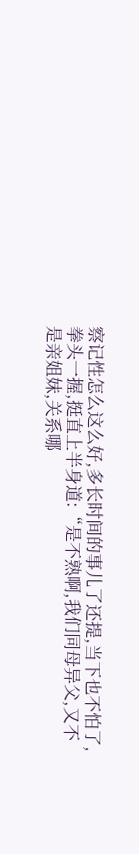察记性怎么这么好,多长时间的事儿了还提,当下也不怕了,拳头一握,挺直上半身道:“是不熟啊,我们同母异父,又不是亲姐妹,关系哪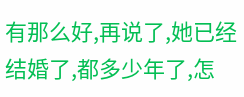有那么好,再说了,她已经结婚了,都多少年了,怎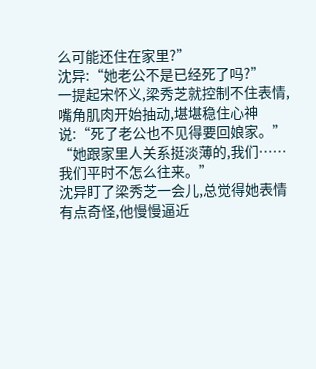么可能还住在家里?”
沈异:“她老公不是已经死了吗?”
一提起宋怀义,梁秀芝就控制不住表情,嘴角肌肉开始抽动,堪堪稳住心神说:“死了老公也不见得要回娘家。”
“她跟家里人关系挺淡薄的,我们……我们平时不怎么往来。”
沈异盯了梁秀芝一会儿,总觉得她表情有点奇怪,他慢慢逼近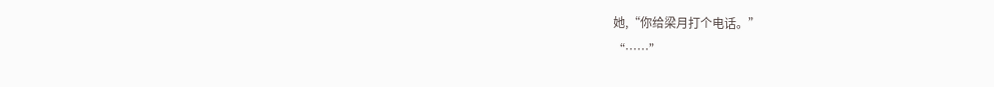她,“你给梁月打个电话。”
“……”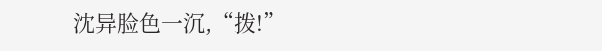沈异脸色一沉,“拨!”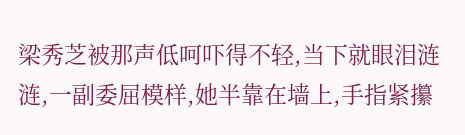梁秀芝被那声低呵吓得不轻,当下就眼泪涟涟,一副委屈模样,她半靠在墙上,手指紧攥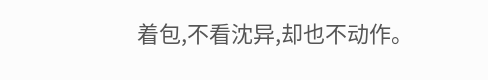着包,不看沈异,却也不动作。